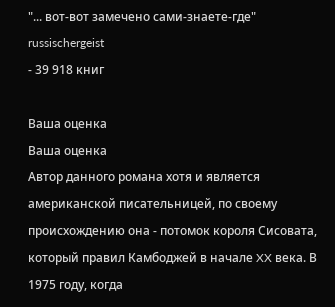"... вот-вот замечено сами-знаете-где"
russischergeist
- 39 918 книг

Ваша оценка
Ваша оценка
Автор данного романа хотя и является американской писательницей, по своему происхождению она - потомок короля Сисовата, который правил Камбоджей в начале XX века. В 1975 году, когда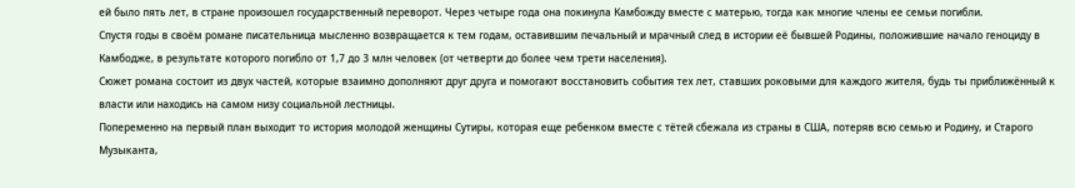ей было пять лет, в стране произошел государственный переворот. Через четыре года она покинула Камбожду вместе с матерью, тогда как многие члены ее семьи погибли.
Спустя годы в своём романе писательница мысленно возвращается к тем годам, оставившим печальный и мрачный след в истории её бывшей Родины, положившие начало геноциду в Камбодже, в результате которого погибло от 1,7 до 3 млн человек (от четверти до более чем трети населения).
Сюжет романа состоит из двух частей, которые взаимно дополняют друг друга и помогают восстановить события тех лет, ставших роковыми для каждого жителя, будь ты приближённый к власти или находись на самом низу социальной лестницы.
Попеременно на первый план выходит то история молодой женщины Сутиры, которая еще ребенком вместе с тётей сбежала из страны в США, потеряв всю семью и Родину, и Старого Музыканта,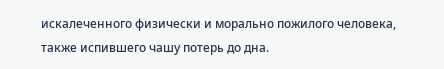искалеченного физически и морально пожилого человека, также испившего чашу потерь до дна.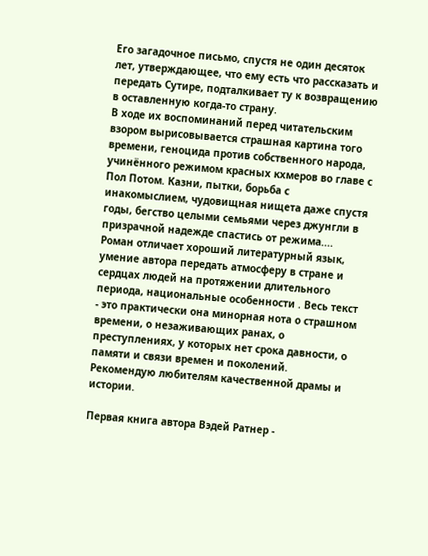Его загадочное письмо, спустя не один десяток лет, утверждающее, что ему есть что рассказать и передать Сутире, подталкивает ту к возвращению в оставленную когда-то страну.
В ходе их воспоминаний перед читательским взором вырисовывается страшная картина того времени, геноцида против собственного народа, учинённого режимом красных кхмеров во главе с Пол Потом. Казни, пытки, борьба с инакомыслием, чудовищная нищета даже спустя годы, бегство целыми семьями через джунгли в призрачной надежде спастись от режима....
Роман отличает хороший литературный язык, умение автора передать атмосферу в стране и сердцах людей на протяжении длительного периода, национальные особенности . Весь текст - это практически она минорная нота о страшном времени, о незаживающих ранах, о преступлениях, у которых нет срока давности, о памяти и связи времен и поколений.
Рекомендую любителям качественной драмы и истории.

Первая книга автора Вэдей Ратнер -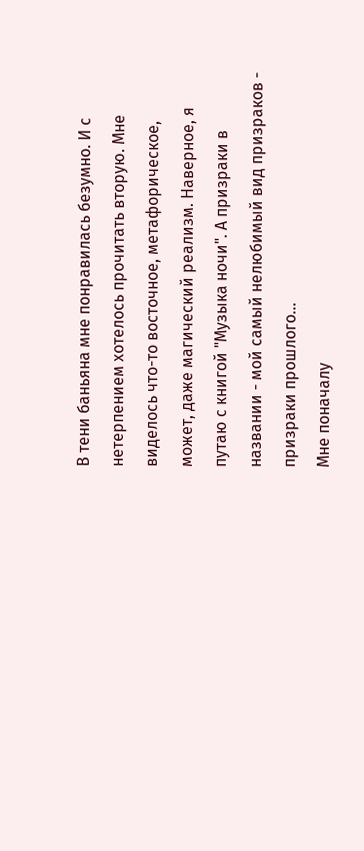В тени баньяна мне понравилась безумно. И с нетерпением хотелось прочитать вторую. Мне виделось что-то восточное, метафорическое, может, даже магический реализм. Наверное, я путаю с книгой "Музыка ночи". А призраки в названии - мой самый нелюбимый вид призраков - призраки прошлого...
Мне поначалу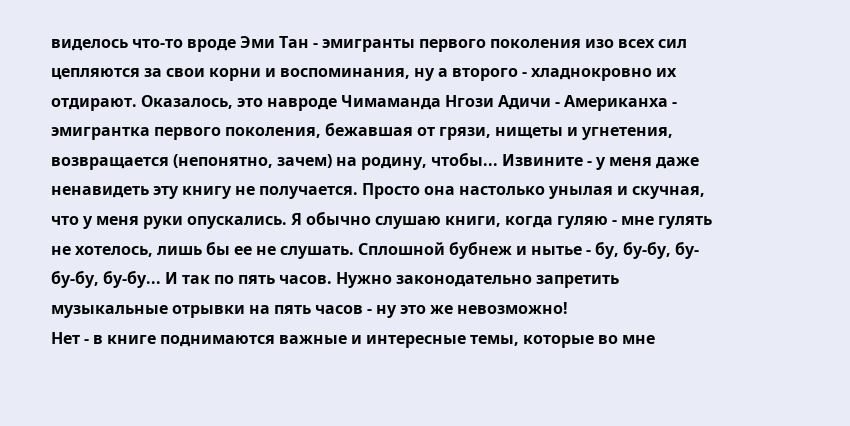виделось что-то вроде Эми Тан - эмигранты первого поколения изо всех сил цепляются за свои корни и воспоминания, ну а второго - хладнокровно их отдирают. Оказалось, это навроде Чимаманда Нгози Адичи - Американха - эмигрантка первого поколения, бежавшая от грязи, нищеты и угнетения, возвращается (непонятно, зачем) на родину, чтобы... Извините - у меня даже ненавидеть эту книгу не получается. Просто она настолько унылая и скучная, что у меня руки опускались. Я обычно слушаю книги, когда гуляю - мне гулять не хотелось, лишь бы ее не слушать. Сплошной бубнеж и нытье - бу, бу-бу, бу-бу-бу, бу-бу... И так по пять часов. Нужно законодательно запретить музыкальные отрывки на пять часов - ну это же невозможно!
Нет - в книге поднимаются важные и интересные темы, которые во мне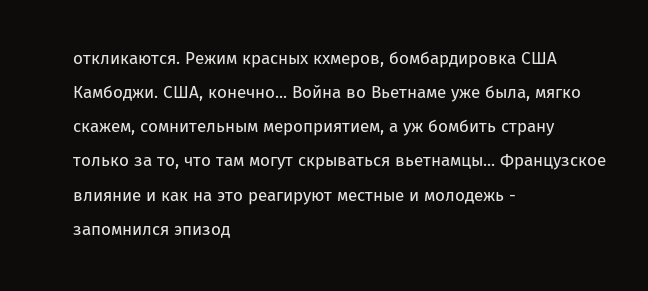откликаются. Режим красных кхмеров, бомбардировка США Камбоджи. США, конечно... Война во Вьетнаме уже была, мягко скажем, сомнительным мероприятием, а уж бомбить страну только за то, что там могут скрываться вьетнамцы... Французское влияние и как на это реагируют местные и молодежь - запомнился эпизод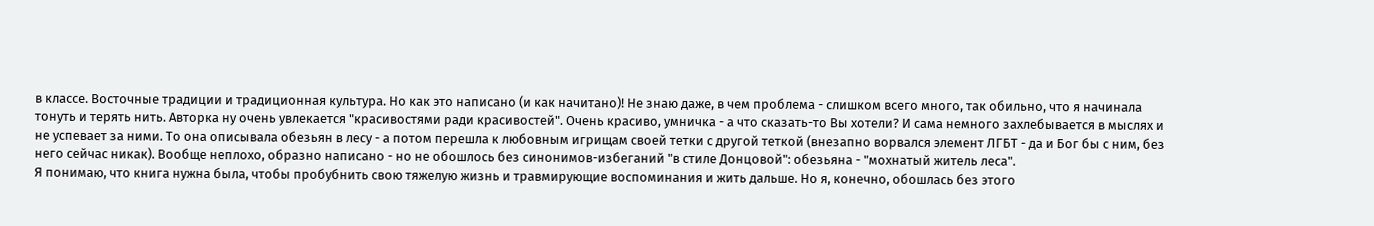в классе. Восточные традиции и традиционная культура. Но как это написано (и как начитано)! Не знаю даже, в чем проблема - слишком всего много, так обильно, что я начинала тонуть и терять нить. Авторка ну очень увлекается "красивостями ради красивостей". Очень красиво, умничка - а что сказать-то Вы хотели? И сама немного захлебывается в мыслях и не успевает за ними. То она описывала обезьян в лесу - а потом перешла к любовным игрищам своей тетки с другой теткой (внезапно ворвался элемент ЛГБТ - да и Бог бы с ним, без него сейчас никак). Вообще неплохо, образно написано - но не обошлось без синонимов-избеганий "в стиле Донцовой": обезьяна - "мохнатый житель леса".
Я понимаю, что книга нужна была, чтобы пробубнить свою тяжелую жизнь и травмирующие воспоминания и жить дальше. Но я, конечно, обошлась без этого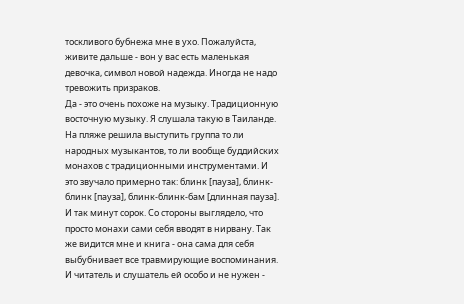тоскливого бубнежа мне в ухо. Пожалуйста, живите дальше - вон у вас есть маленькая девочка, символ новой надежда. Иногда не надо тревожить призраков.
Да - это очень похоже на музыку. Традиционную восточную музыку. Я слушала такую в Таиланде. На пляже решила выступить группа то ли народных музыкантов, то ли вообще буддийских монахов с традиционными инструментами. И это звучало примерно так: блинк [пауза], блинк-блинк [пауза], блинк-блинк-бам [длинная пауза]. И так минут сорок. Со стороны выглядело, что просто монахи сами себя вводят в нирвану. Так же видится мне и книга - она сама для себя выбубнивает все травмирующие воспоминания. И читатель и слушатель ей особо и не нужен -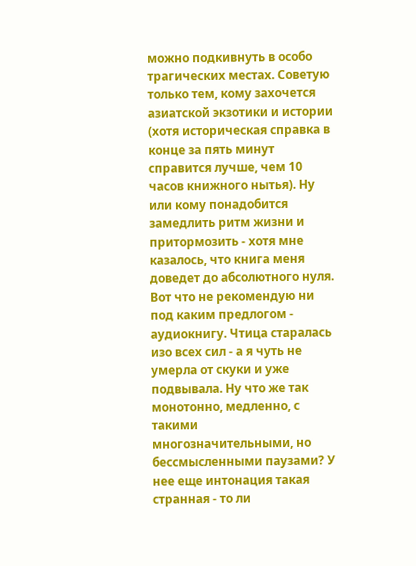можно подкивнуть в особо трагических местах. Советую только тем, кому захочется азиатской экзотики и истории (хотя историческая справка в конце за пять минут справится лучше, чем 10 часов книжного нытья). Ну или кому понадобится замедлить ритм жизни и притормозить - хотя мне казалось, что книга меня доведет до абсолютного нуля.
Вот что не рекомендую ни под каким предлогом - аудиокнигу. Чтица старалась изо всех сил - а я чуть не умерла от скуки и уже подвывала. Ну что же так монотонно, медленно, с такими многозначительными, но бессмысленными паузами? У нее еще интонация такая странная - то ли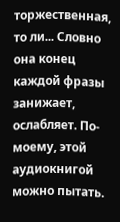торжественная, то ли... Словно она конец каждой фразы занижает, ослабляет. По-моему, этой аудиокнигой можно пытать.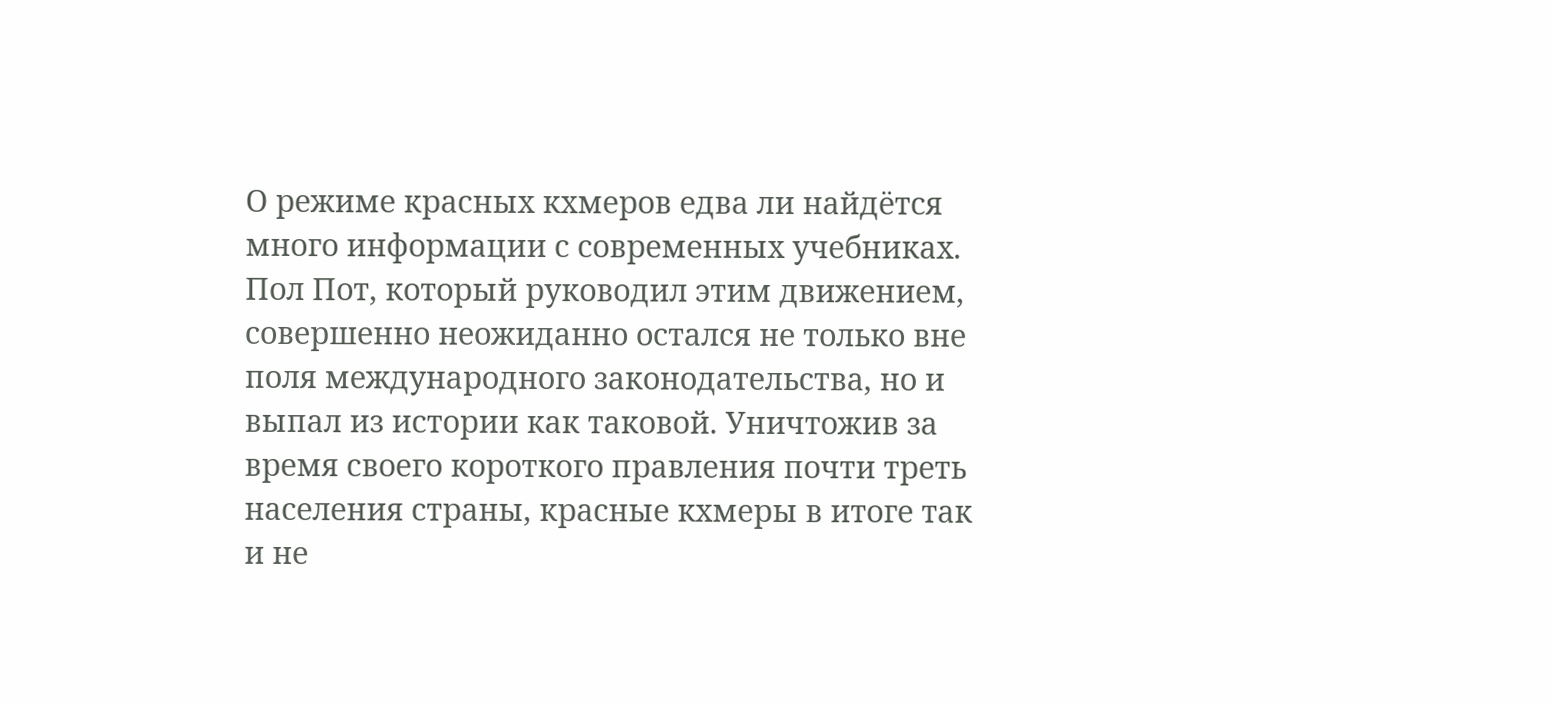О режиме красных кхмеров едва ли найдётся много информации с современных учебниках. Пол Пот, который руководил этим движением, совершенно неожиданно остался не только вне поля международного законодательства, но и выпал из истории как таковой. Уничтожив за время своего короткого правления почти треть населения страны, красные кхмеры в итоге так и не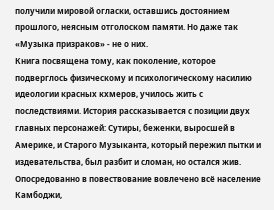получили мировой огласки, оставшись достоянием прошлого, неясным отголоском памяти. Но даже так «Музыка призраков» - не о них.
Книга посвящена тому, как поколение, которое подверглось физическому и психологическому насилию идеологии красных кхмеров, училось жить с последствиями. История рассказывается с позиции двух главных персонажей: Сутиры, беженки, выросшей в Америке, и Старого Музыканта, который пережил пытки и издевательства, был разбит и сломан, но остался жив. Опосредованно в повествование вовлечено всё население Камбоджи,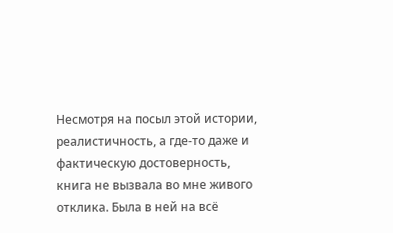Несмотря на посыл этой истории, реалистичность, а где-то даже и фактическую достоверность, книга не вызвала во мне живого отклика. Была в ней на всё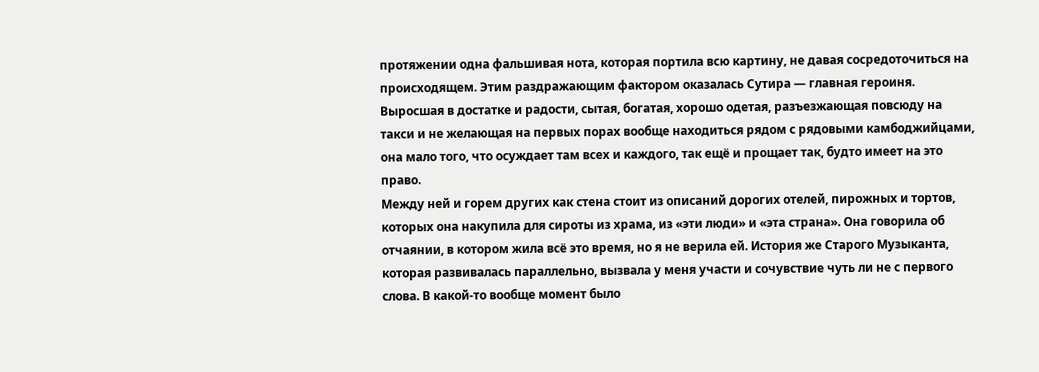протяжении одна фальшивая нота, которая портила всю картину, не давая сосредоточиться на происходящем. Этим раздражающим фактором оказалась Сутира — главная героиня. Выросшая в достатке и радости, сытая, богатая, хорошо одетая, разъезжающая повсюду на такси и не желающая на первых порах вообще находиться рядом с рядовыми камбоджийцами, она мало того, что осуждает там всех и каждого, так ещё и прощает так, будто имеет на это право.
Между ней и горем других как стена стоит из описаний дорогих отелей, пирожных и тортов, которых она накупила для сироты из храма, из «эти люди» и «эта страна». Она говорила об отчаянии, в котором жила всё это время, но я не верила ей. История же Старого Музыканта, которая развивалась параллельно, вызвала у меня участи и сочувствие чуть ли не с первого слова. В какой-то вообще момент было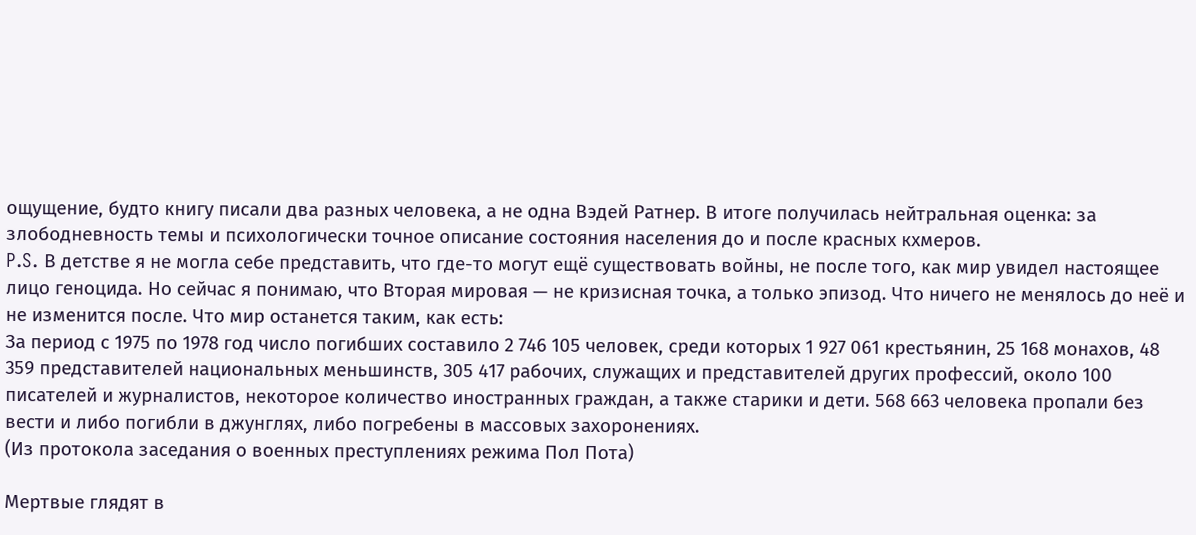ощущение, будто книгу писали два разных человека, а не одна Вэдей Ратнер. В итоге получилась нейтральная оценка: за злободневность темы и психологически точное описание состояния населения до и после красных кхмеров.
P.S. В детстве я не могла себе представить, что где-то могут ещё существовать войны, не после того, как мир увидел настоящее лицо геноцида. Но сейчас я понимаю, что Вторая мировая — не кризисная точка, а только эпизод. Что ничего не менялось до неё и не изменится после. Что мир останется таким, как есть:
За период с 1975 по 1978 год число погибших составило 2 746 105 человек, среди которых 1 927 061 крестьянин, 25 168 монахов, 48 359 представителей национальных меньшинств, 305 417 рабочих, служащих и представителей других профессий, около 100 писателей и журналистов, некоторое количество иностранных граждан, а также старики и дети. 568 663 человека пропали без вести и либо погибли в джунглях, либо погребены в массовых захоронениях.
(Из протокола заседания о военных преступлениях режима Пол Пота)

Мертвые глядят в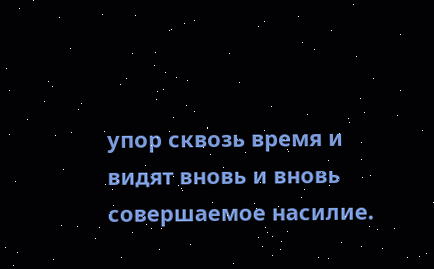упор сквозь время и видят вновь и вновь совершаемое насилие.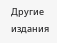Другие издания